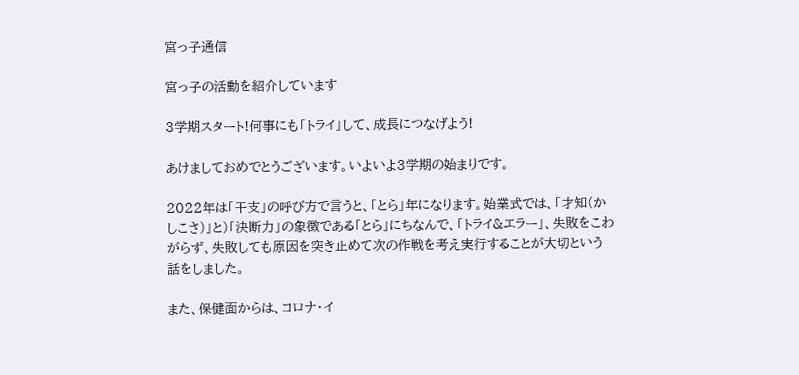宮っ子通信

宮っ子の活動を紹介しています

3学期スタート!何事にも「トライ」して、成長につなげよう!

あけましておめでとうございます。いよいよ3学期の始まりです。

2022年は「干支」の呼び方で言うと、「とら」年になります。始業式では、「才知(かしこさ)」と)「決断力」の象徴である「とら」にちなんで、「トライ&エラー」、失敗をこわがらず、失敗しても原因を突き止めて次の作戦を考え実行することが大切という話をしました。

また、保健面からは、コロナ・イ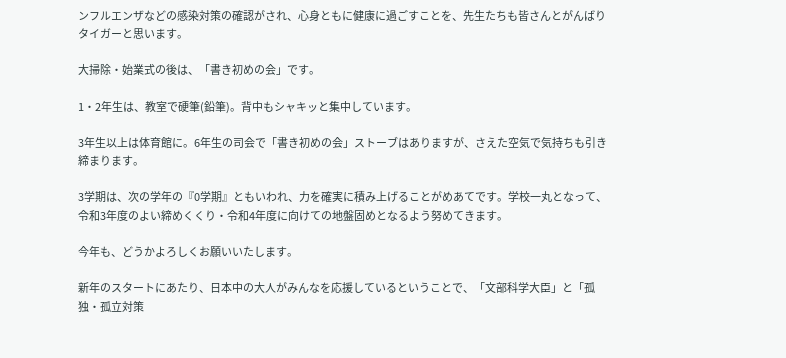ンフルエンザなどの感染対策の確認がされ、心身ともに健康に過ごすことを、先生たちも皆さんとがんばりタイガーと思います。

大掃除・始業式の後は、「書き初めの会」です。

1・2年生は、教室で硬筆(鉛筆)。背中もシャキッと集中しています。

3年生以上は体育館に。6年生の司会で「書き初めの会」ストーブはありますが、さえた空気で気持ちも引き締まります。

3学期は、次の学年の『0学期』ともいわれ、力を確実に積み上げることがめあてです。学校一丸となって、令和3年度のよい締めくくり・令和4年度に向けての地盤固めとなるよう努めてきます。

今年も、どうかよろしくお願いいたします。

新年のスタートにあたり、日本中の大人がみんなを応援しているということで、「文部科学大臣」と「孤独・孤立対策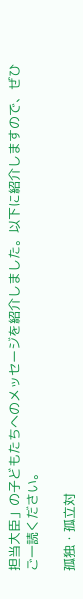担当大臣」の子どもたちへのメッセージを紹介しました。以下に紹介しますので、ぜひご一読ください。

孤独・孤立対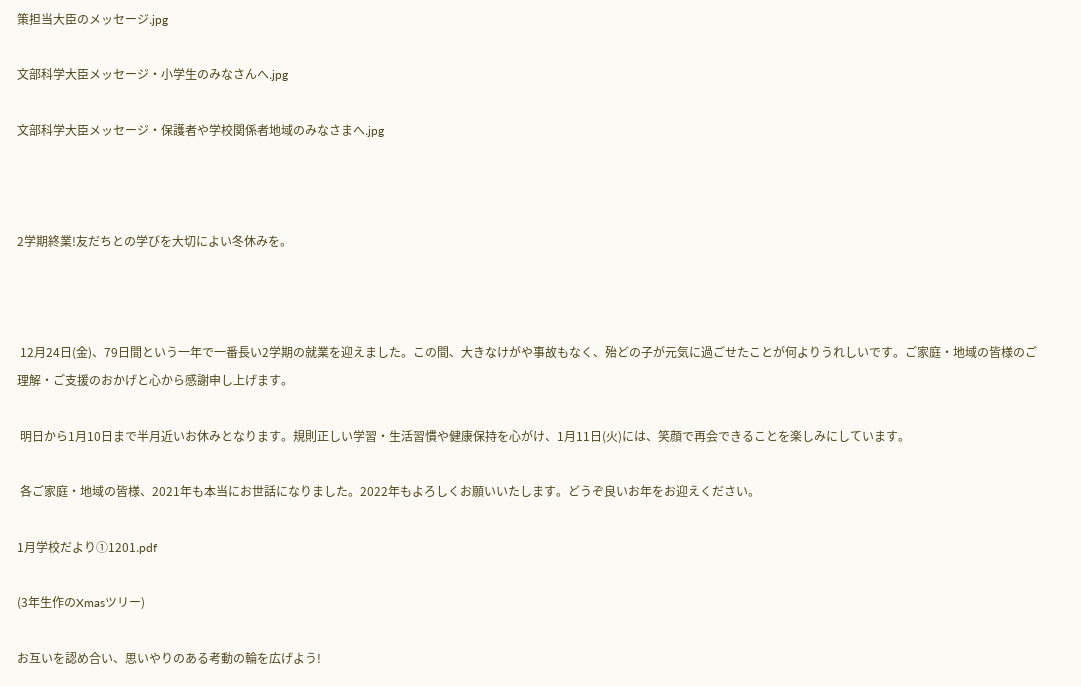策担当大臣のメッセージ.jpg

文部科学大臣メッセージ・小学生のみなさんへ.jpg

文部科学大臣メッセージ・保護者や学校関係者地域のみなさまへ.jpg



2学期終業!友だちとの学びを大切によい冬休みを。



 12月24日(金)、79日間という一年で一番長い2学期の就業を迎えました。この間、大きなけがや事故もなく、殆どの子が元気に過ごせたことが何よりうれしいです。ご家庭・地域の皆様のご理解・ご支援のおかげと心から感謝申し上げます。

 明日から1月10日まで半月近いお休みとなります。規則正しい学習・生活習慣や健康保持を心がけ、1月11日(火)には、笑顔で再会できることを楽しみにしています。

 各ご家庭・地域の皆様、2021年も本当にお世話になりました。2022年もよろしくお願いいたします。どうぞ良いお年をお迎えください。

1月学校だより①1201.pdf

(3年生作のXmasツリー)

お互いを認め合い、思いやりのある考動の輪を広げよう!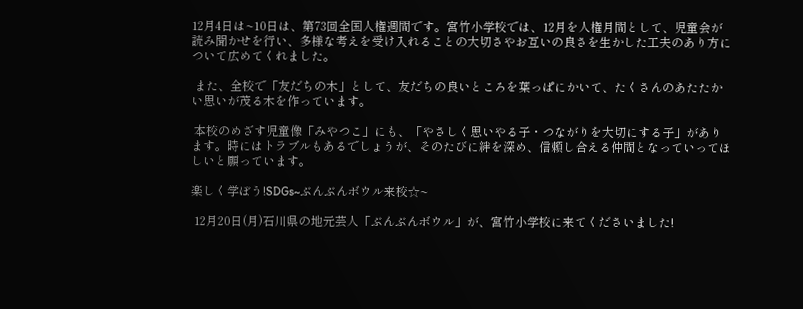12月4日は~10日は、第73回全国人権週間です。宮竹小学校では、12月を人権月間として、児童会が読み聞かせを行い、多様な考えを受け入れることの大切さやお互いの良さを生かした工夫のあり方について広めてくれました。

 また、全校で「友だちの木」として、友だちの良いところを葉っぱにかいて、たくさんのあたたかい思いが茂る木を作っています。

 本校のめざす児童像「みやつこ」にも、「やさしく思いやる子・つながりを大切にする子」があります。時にはトラブルもあるでしょうが、そのたびに絆を深め、信頼し合える仲間となっていってほしいと願っています。

楽しく学ぼう!SDGs~ぶんぶんボウル来校☆~

 12月20日(月)石川県の地元芸人「ぶんぶんボウル」が、宮竹小学校に来てくださいました!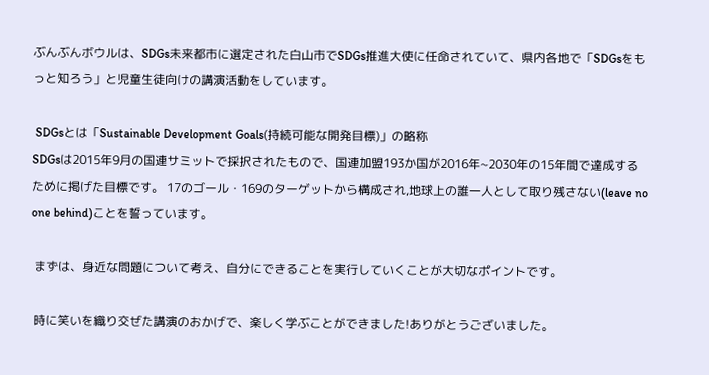ぶんぶんボウルは、SDGs未来都市に選定された白山市でSDGs推進大使に任命されていて、県内各地で「SDGsをもっと知ろう」と児童生徒向けの講演活動をしています。

 SDGsとは「Sustainable Development Goals(持続可能な開発目標)」の略称
SDGsは2015年9月の国連サミットで採択されたもので、国連加盟193か国が2016年~2030年の15年間で達成するために掲げた目標です。 17のゴール・169のターゲットから構成され,地球上の誰一人として取り残さない(leave no one behind)ことを誓っています。

 まずは、身近な問題について考え、自分にできることを実行していくことが大切なポイントです。

 時に笑いを織り交ぜた講演のおかげで、楽しく学ぶことができました!ありがとうございました。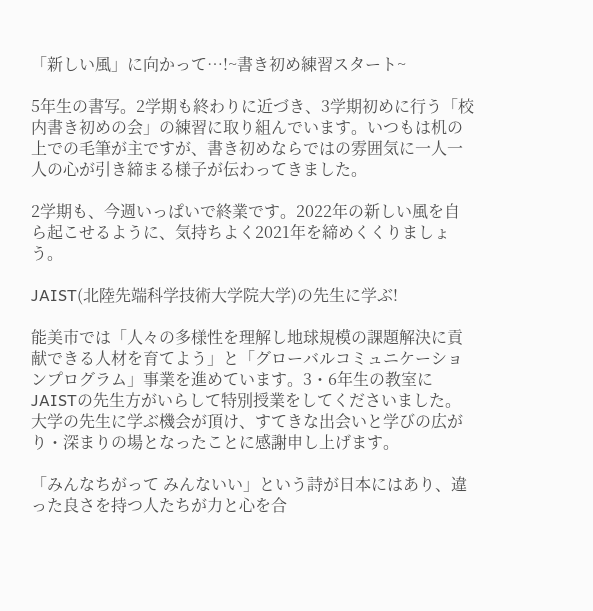「新しい風」に向かって…!~書き初め練習スタート~

5年生の書写。2学期も終わりに近づき、3学期初めに行う「校内書き初めの会」の練習に取り組んでいます。いつもは机の上での毛筆が主ですが、書き初めならではの雰囲気に一人一人の心が引き締まる様子が伝わってきました。

2学期も、今週いっぱいで終業です。2022年の新しい風を自ら起こせるように、気持ちよく2021年を締めくくりましょう。

JAIST(北陸先端科学技術大学院大学)の先生に学ぶ!

能美市では「人々の多様性を理解し地球規模の課題解決に貢献できる人材を育てよう」と「グローバルコミュニケーションプログラム」事業を進めています。3・6年生の教室にJAISTの先生方がいらして特別授業をしてくださいました。大学の先生に学ぶ機会が頂け、すてきな出会いと学びの広がり・深まりの場となったことに感謝申し上げます。

「みんなちがって みんないい」という詩が日本にはあり、違った良さを持つ人たちが力と心を合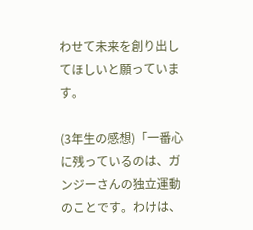わせて未来を創り出してほしいと願っています。

(3年生の感想)「一番心に残っているのは、ガンジーさんの独立運動のことです。わけは、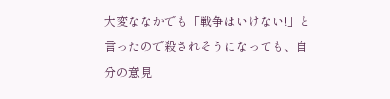大変ななかでも「戦争はいけない!」と言ったので殺されそうになっても、自分の意見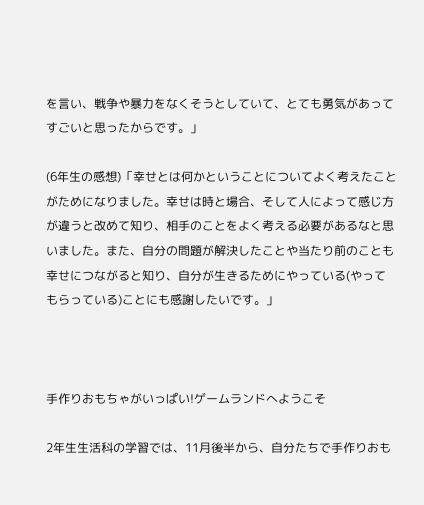を言い、戦争や暴力をなくそうとしていて、とても勇気があってすごいと思ったからです。」

(6年生の感想)「幸せとは何かということについてよく考えたことがためになりました。幸せは時と場合、そして人によって感じ方が違うと改めて知り、相手のことをよく考える必要があるなと思いました。また、自分の問題が解決したことや当たり前のことも幸せにつながると知り、自分が生きるためにやっている(やってもらっている)ことにも感謝したいです。」



手作りおもちゃがいっぱい!ゲームランドへようこそ

2年生生活科の学習では、11月後半から、自分たちで手作りおも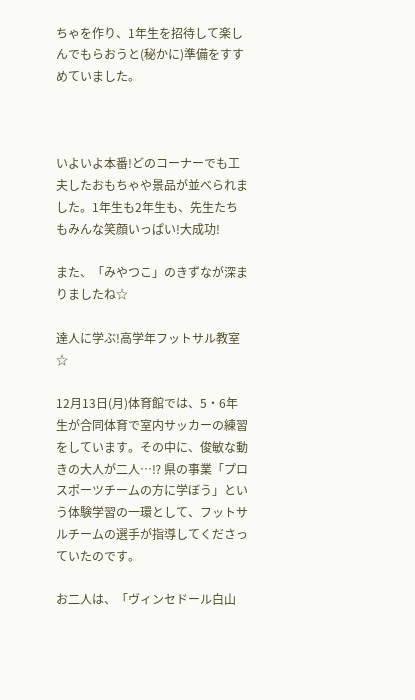ちゃを作り、1年生を招待して楽しんでもらおうと(秘かに)準備をすすめていました。



いよいよ本番!どのコーナーでも工夫したおもちゃや景品が並べられました。1年生も2年生も、先生たちもみんな笑顔いっぱい!大成功!

また、「みやつこ」のきずなが深まりましたね☆

達人に学ぶ!高学年フットサル教室☆

12月13日(月)体育館では、5・6年生が合同体育で室内サッカーの練習をしています。その中に、俊敏な動きの大人が二人…⁉ 県の事業「プロスポーツチームの方に学ぼう」という体験学習の一環として、フットサルチームの選手が指導してくださっていたのです。

お二人は、「ヴィンセドール白山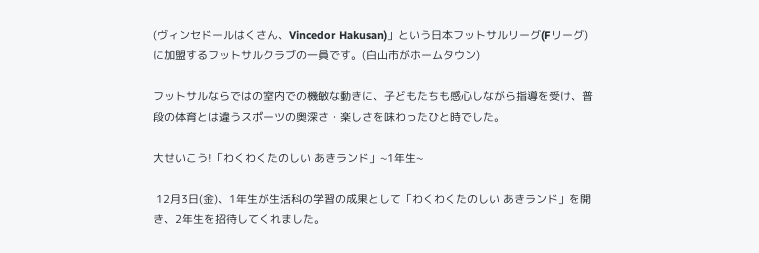(ヴィンセドールはくさん、Vincedor Hakusan)」という日本フットサルリーグ(Fリーグ)に加盟するフットサルクラブの一員です。(白山市がホームタウン)

フットサルならではの室内での機敏な動きに、子どもたちも感心しながら指導を受け、普段の体育とは違うスポーツの奥深さ・楽しさを味わったひと時でした。

大せいこう!「わくわくたのしい あきランド」~1年生~

 12月3日(金)、1年生が生活科の学習の成果として「わくわくたのしい あきランド」を開き、2年生を招待してくれました。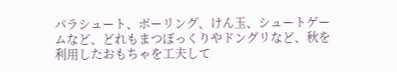パラシュート、ボーリング、けん玉、シュートゲームなど、どれもまつぼっくりやドングリなど、秋を利用したおもちゃを工夫して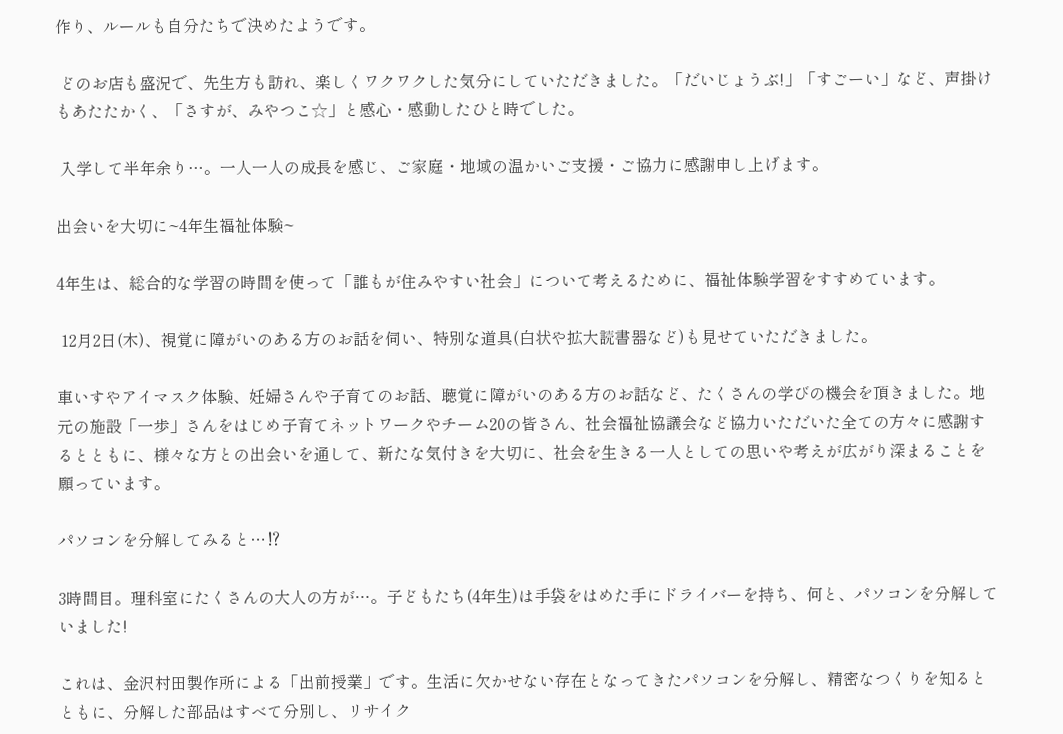作り、ルールも自分たちで決めたようです。

 どのお店も盛況で、先生方も訪れ、楽しくワクワクした気分にしていただきました。「だいじょうぶ!」「すごーい」など、声掛けもあたたかく、「さすが、みやつこ☆」と感心・感動したひと時でした。

 入学して半年余り…。一人一人の成長を感じ、ご家庭・地域の温かいご支援・ご協力に感謝申し上げます。

出会いを大切に~4年生福祉体験~

4年生は、総合的な学習の時間を使って「誰もが住みやすい社会」について考えるために、福祉体験学習をすすめています。

 12月2日(木)、視覚に障がいのある方のお話を伺い、特別な道具(白状や拡大読書器など)も見せていただきました。

車いすやアイマスク体験、妊婦さんや子育てのお話、聴覚に障がいのある方のお話など、たくさんの学びの機会を頂きました。地元の施設「一歩」さんをはじめ子育てネットワークやチーム20の皆さん、社会福祉協議会など協力いただいた全ての方々に感謝するとともに、様々な方との出会いを通して、新たな気付きを大切に、社会を生きる一人としての思いや考えが広がり深まることを願っています。

パソコンを分解してみると…⁉

3時間目。理科室にたくさんの大人の方が…。子どもたち(4年生)は手袋をはめた手にドライバーを持ち、何と、パソコンを分解していました!

これは、金沢村田製作所による「出前授業」です。生活に欠かせない存在となってきたパソコンを分解し、精密なつくりを知るとともに、分解した部品はすべて分別し、リサイク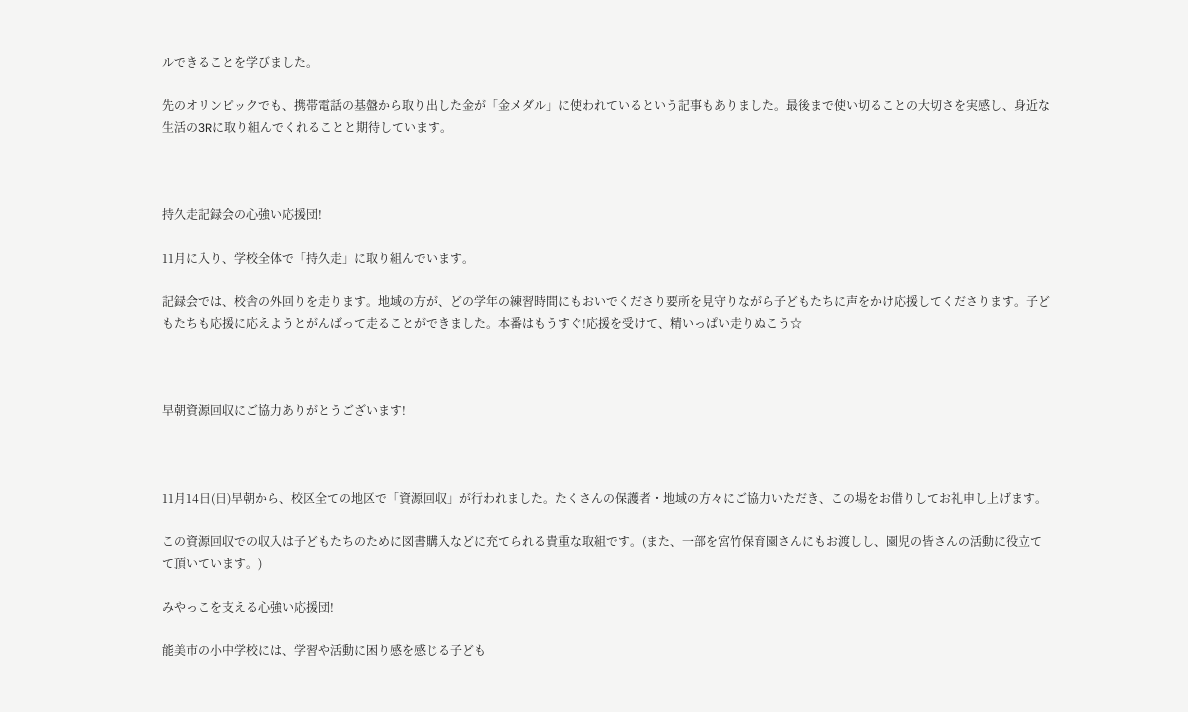ルできることを学びました。

先のオリンピックでも、携帯電話の基盤から取り出した金が「金メダル」に使われているという記事もありました。最後まで使い切ることの大切さを実感し、身近な生活の3Rに取り組んでくれることと期待しています。



持久走記録会の心強い応援団!

11月に入り、学校全体で「持久走」に取り組んでいます。

記録会では、校舎の外回りを走ります。地域の方が、どの学年の練習時間にもおいでくださり要所を見守りながら子どもたちに声をかけ応援してくださります。子どもたちも応援に応えようとがんばって走ることができました。本番はもうすぐ!応援を受けて、精いっぱい走りぬこう☆



早朝資源回収にご協力ありがとうございます!



11月14日(日)早朝から、校区全ての地区で「資源回収」が行われました。たくさんの保護者・地域の方々にご協力いただき、この場をお借りしてお礼申し上げます。

この資源回収での収入は子どもたちのために図書購入などに充てられる貴重な取組です。(また、一部を宮竹保育園さんにもお渡しし、園児の皆さんの活動に役立てて頂いています。)

みやっこを支える心強い応援団!

能美市の小中学校には、学習や活動に困り感を感じる子ども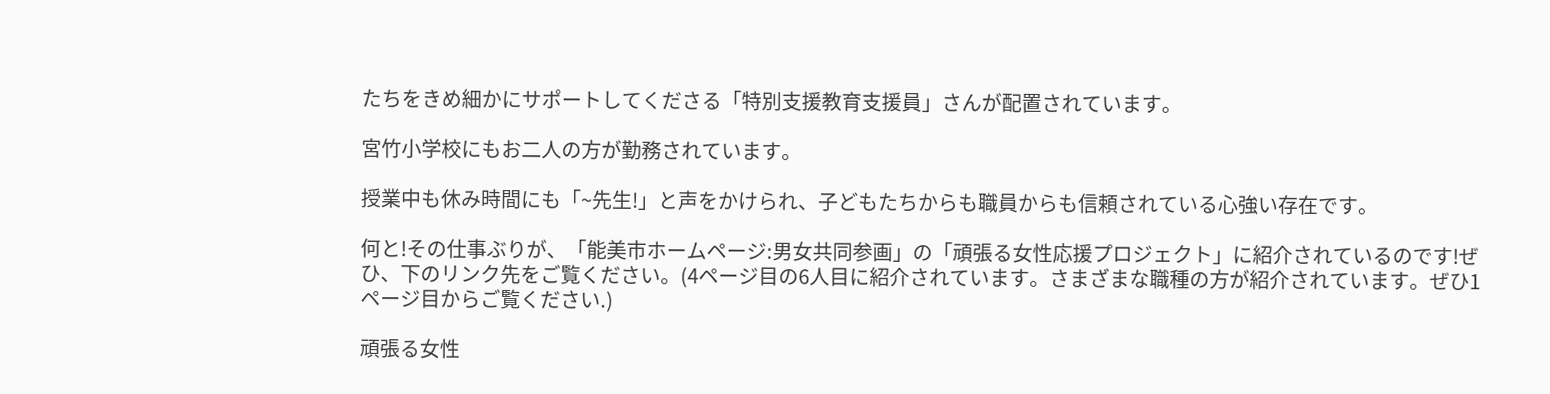たちをきめ細かにサポートしてくださる「特別支援教育支援員」さんが配置されています。

宮竹小学校にもお二人の方が勤務されています。

授業中も休み時間にも「~先生!」と声をかけられ、子どもたちからも職員からも信頼されている心強い存在です。

何と!その仕事ぶりが、「能美市ホームページ:男女共同参画」の「頑張る女性応援プロジェクト」に紹介されているのです!ぜひ、下のリンク先をご覧ください。(4ページ目の6人目に紹介されています。さまざまな職種の方が紹介されています。ぜひ1ページ目からご覧ください.)

頑張る女性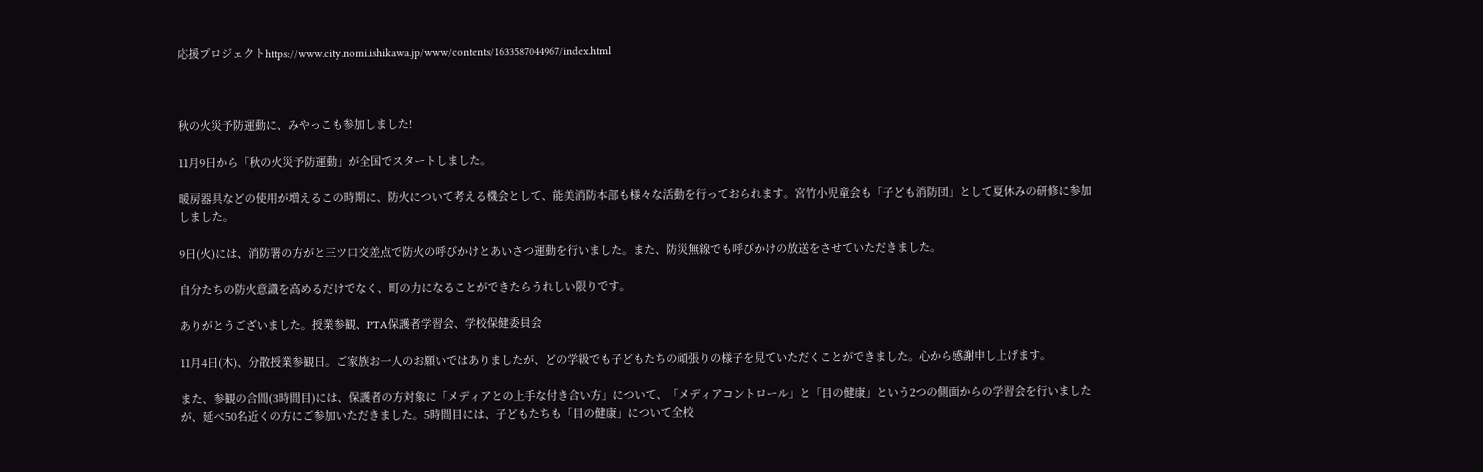応援プロジェクトhttps://www.city.nomi.ishikawa.jp/www/contents/1633587044967/index.html



秋の火災予防運動に、みやっこも参加しました!

11月9日から「秋の火災予防運動」が全国でスタートしました。

暖房器具などの使用が増えるこの時期に、防火について考える機会として、能美消防本部も様々な活動を行っておられます。宮竹小児童会も「子ども消防団」として夏休みの研修に参加しました。

9日(火)には、消防署の方がと三ツ口交差点で防火の呼びかけとあいさつ運動を行いました。また、防災無線でも呼びかけの放送をさせていただきました。

自分たちの防火意識を高めるだけでなく、町の力になることができたらうれしい限りです。

ありがとうございました。授業参観、PTA保護者学習会、学校保健委員会

11月4日(木)、分散授業参観日。ご家族お一人のお願いではありましたが、どの学級でも子どもたちの頑張りの様子を見ていただくことができました。心から感謝申し上げます。

また、参観の合間(3時間目)には、保護者の方対象に「メディアとの上手な付き合い方」について、「メディアコントロール」と「目の健康」という2つの側面からの学習会を行いましたが、延べ50名近くの方にご参加いただきました。5時間目には、子どもたちも「目の健康」について全校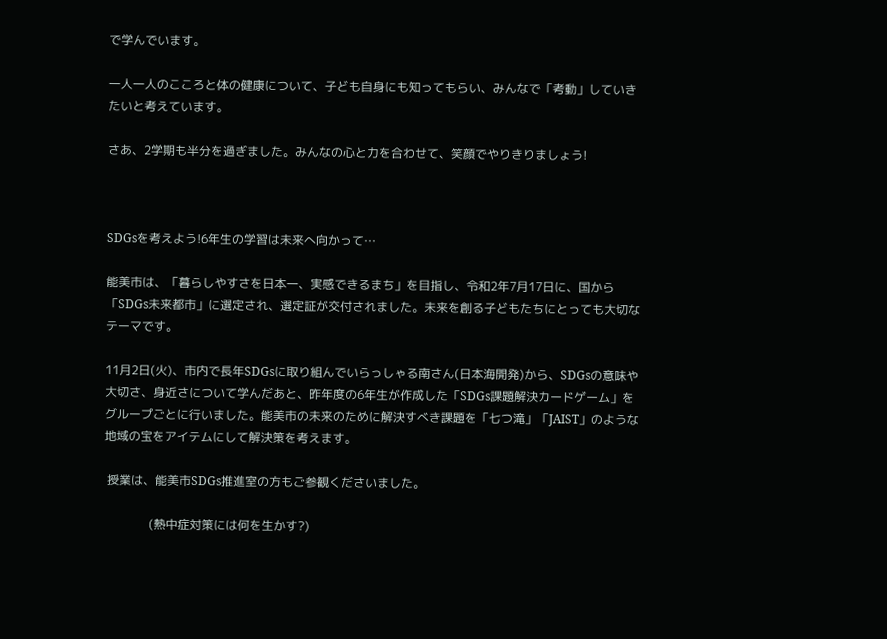で学んでいます。

一人一人のこころと体の健康について、子ども自身にも知ってもらい、みんなで「考動」していきたいと考えています。

さあ、2学期も半分を過ぎました。みんなの心と力を合わせて、笑顔でやりきりましょう!



SDGsを考えよう!6年生の学習は未来へ向かって…

能美市は、「暮らしやすさを日本一、実感できるまち」を目指し、令和2年7月17日に、国から「SDGs未来都市」に選定され、選定証が交付されました。未来を創る子どもたちにとっても大切なテーマです。

11月2日(火)、市内で長年SDGsに取り組んでいらっしゃる南さん(日本海開発)から、SDGsの意味や大切さ、身近さについて学んだあと、昨年度の6年生が作成した「SDGs課題解決カードゲーム」をグループごとに行いました。能美市の未来のために解決すべき課題を「七つ滝」「JAIST」のような地域の宝をアイテムにして解決策を考えます。

 授業は、能美市SDGs推進室の方もご参観くださいました。

               (熱中症対策には何を生かす?)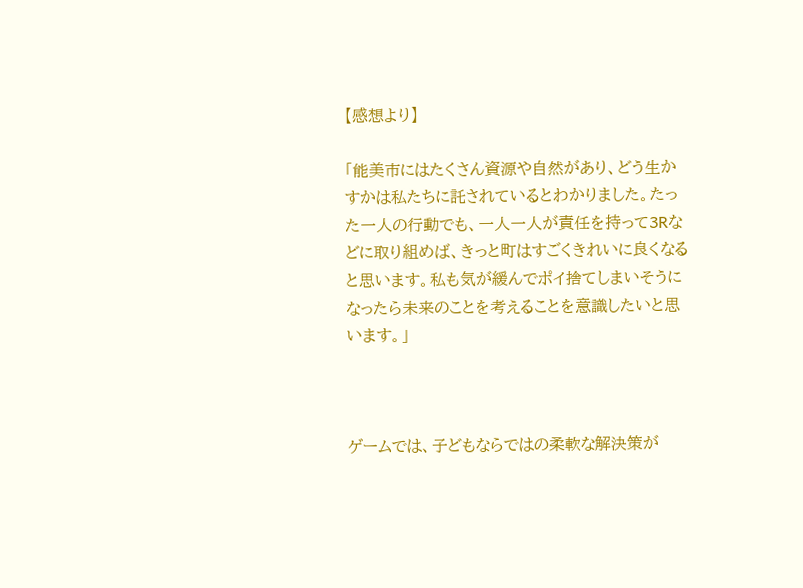【感想より】

「能美市にはたくさん資源や自然があり、どう生かすかは私たちに託されているとわかりました。たった一人の行動でも、一人一人が責任を持って3Rなどに取り組めば、きっと町はすごくきれいに良くなると思います。私も気が緩んでポイ捨てしまいそうになったら未来のことを考えることを意識したいと思います。」



ゲームでは、子どもならではの柔軟な解決策が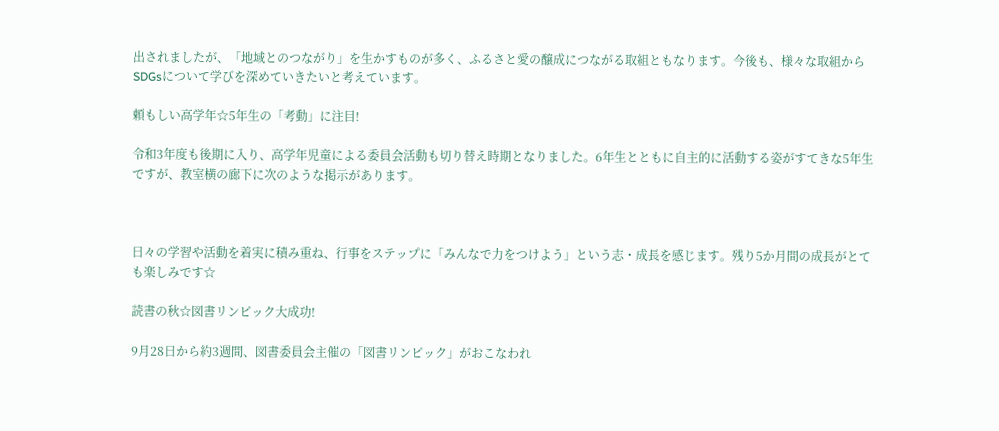出されましたが、「地域とのつながり」を生かすものが多く、ふるさと愛の醸成につながる取組ともなります。今後も、様々な取組からSDGsについて学びを深めていきたいと考えています。

頼もしい高学年☆5年生の「考動」に注目!

令和3年度も後期に入り、高学年児童による委員会活動も切り替え時期となりました。6年生とともに自主的に活動する姿がすてきな5年生ですが、教室横の廊下に次のような掲示があります。



日々の学習や活動を着実に積み重ね、行事をステップに「みんなで力をつけよう」という志・成長を感じます。残り5か月間の成長がとても楽しみです☆

読書の秋☆図書リンピック大成功!

9月28日から約3週間、図書委員会主催の「図書リンピック」がおこなわれ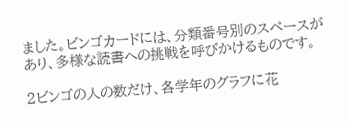ました。ビンゴカードには、分類番号別のスペースがあり、多様な読書への挑戦を呼びかけるものです。

2ビンゴの人の数だけ、各学年のグラフに花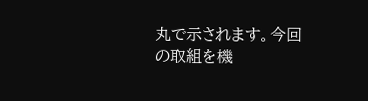丸で示されます。今回の取組を機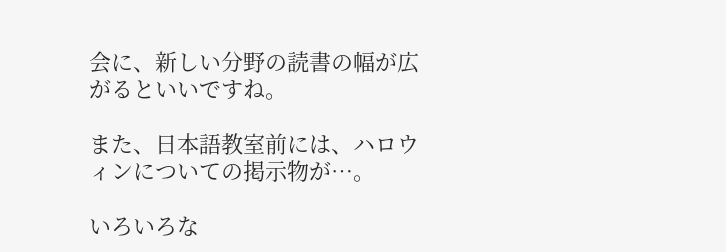会に、新しい分野の読書の幅が広がるといいですね。

また、日本語教室前には、ハロウィンについての掲示物が…。

いろいろな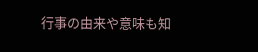行事の由来や意味も知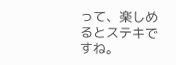って、楽しめるとステキですね。